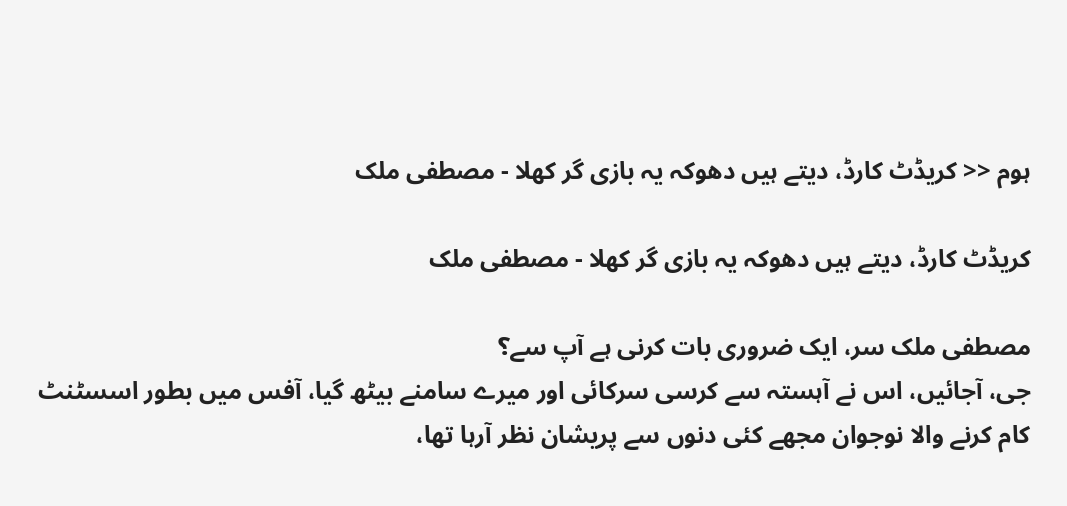ہوم << کریڈٹ کارڈ، دیتے ہیں دھوکہ یہ بازی گر کھلا - مصطفی ملک

کریڈٹ کارڈ، دیتے ہیں دھوکہ یہ بازی گر کھلا - مصطفی ملک

مصطفی ملک سر، ایک ضروری بات کرنی ہے آپ سے؟
جی، آجائیں، اس نے آہستہ سے کرسی سرکائی اور میرے سامنے بیٹھ گیا، آفس میں بطور اسسٹنٹ کام کرنے والا نوجوان مجھے کئی دنوں سے پریشان نظر آرہا تھا،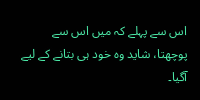اس سے پہلے کہ میں اس سے پوچھتا، شاید وہ خود ہی بتانے کے لیے آگیا۔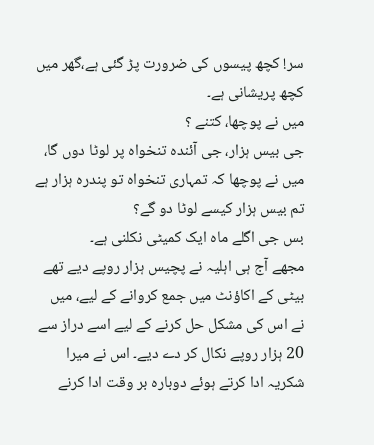سر! کچھ پیسوں کی ضرورت پڑ گئی ہے،گھر میں کچھ پریشانی ہے۔
میں نے پوچھا، کتنے ؟
جی بیس ہزار، جی آئندہ تنخواہ پر لوٹا دوں گا، میں نے پوچھا کہ تمہاری تنخواہ تو پندرہ ہزار ہے تم بیس ہزار کیسے لوٹا دو گے؟
بس جی اگلے ماہ ایک کمیٹی نکلنی ہے۔
مجھے آج ہی اہلیہ نے پچیس ہزار روپے دیے تھے بیٹی کے اکاؤنٹ میں جمع کروانے کے لیے، میں نے اس کی مشکل حل کرنے کے لیے اسے دراز سے 20 ہزار روپے نکال کر دے دیے۔ اس نے میرا شکریہ ادا کرتے ہوئے دوبارہ بر وقت ادا کرنے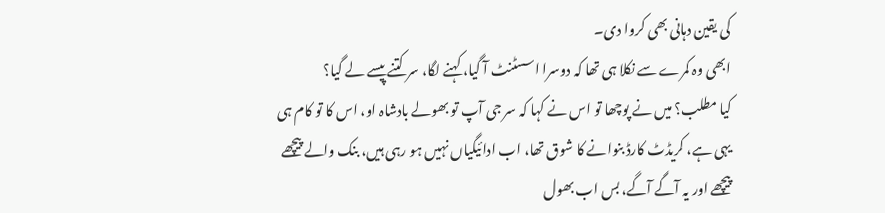کی یقین دہانی بھی کروا دی۔
ابھی وہ کمرے سے نکلا ہی تھا کہ دوسرا اسسٹنٹ آ گیا، کہنے لگا، سر کتنے پیسے لے گیا؟
کیا مطلب؟ میں نے پوچھا تو اس نے کہا کہ سر جی آپ تو بھولے بادشاہ او، اس کا تو کام ہی یہی ہے، کریڈٹ کارڈ بنوانے کا شوق تھا، اب ادائیگیاں نہیں ہو رہی ہیں، بنک والے پیچھے پیچھے اور یہ آگے آگے، بس اب بھول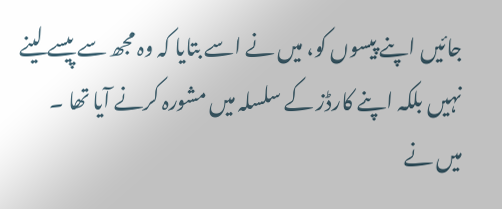جائیں اپنے پیسوں کو، میں نے اسے بتایا کہ وہ مجھ سے پیسے لینے نہیں بلکہ اپنے کارڈز کے سلسلہ میں مشورہ کرنے آیا تھا ۔
میں نے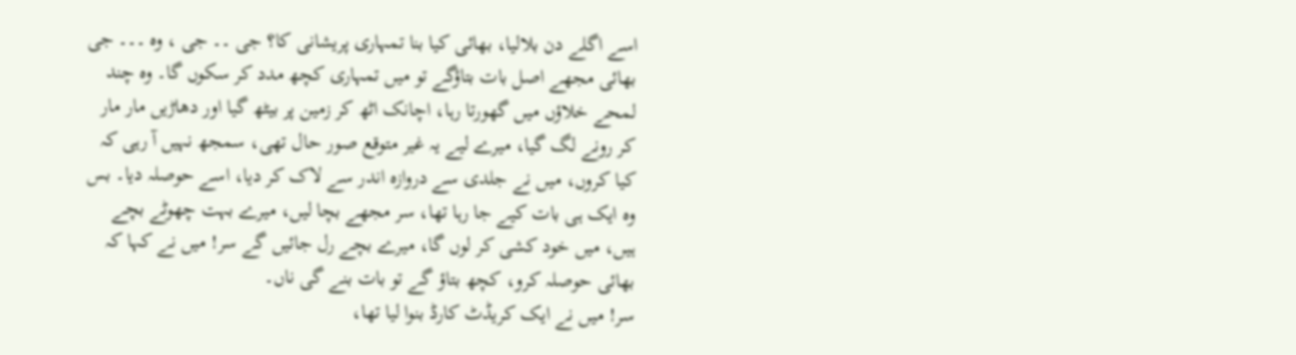اسے اگلے دن بلالیا، بھائی کیا بنا تمہاری پریشانی کا؟ جی ۔۔ جی ، وہ ۔۔۔ جی
بھائی مجھے اصل بات بتاؤگے تو میں تمہاری کچھ مدد کر سکوں گا۔ وہ چند لمحے خلاؤں میں گھورتا رہا، اچانک اٹھ کر زمین پر بیٹھ گیا اور دھاڑیں مار مار کر رونے لگ گیا، میرے لیے یہ غیر متوقع صور حال تھی، سمجھ نہیں آ رہی کہ کیا کروں، میں نے جلدی سے دروازہ اندر سے لاک کر دیا، اسے حوصلہ دیا۔ بس وہ ایک ہی بات کیے جا رہا تھا، سر مجھے بچا لیں، میرے بہت چھوٹے بچے ہیں، میں خود کشی کر لوں گا، میرے بچے رل جائیں گے سر! میں نے کہا کہ بھائی حوصلہ کرو، کچھ بتاؤ گے تو بات بنے گی ناں۔
سر! میں نے ایک کریڈٹ کارڈ بنوا لیا تھا،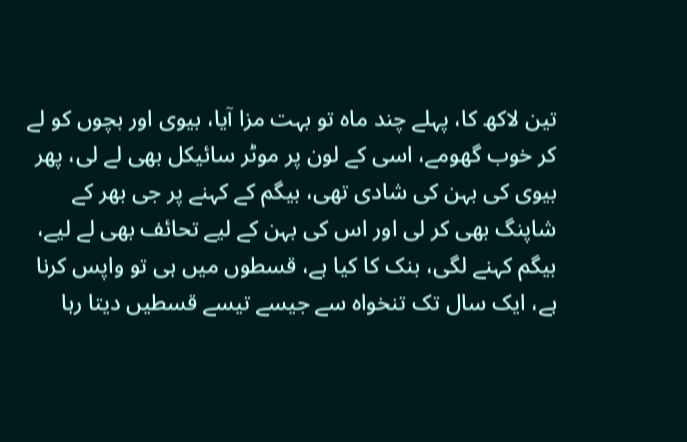تین لاکھ کا، پہلے چند ماہ تو بہت مزا آیا، بیوی اور بچوں کو لے کر خوب گھومے، اسی کے لون پر موٹر سائیکل بھی لے لی، پھر بیوی کی بہن کی شادی تھی، بیگم کے کہنے پر جی بھر کے شاپنگ بھی کر لی اور اس کی بہن کے لیے تحائف بھی لے لیے، بیگم کہنے لگی، بنک کا کیا ہے، قسطوں میں ہی تو واپس کرنا ہے، ایک سال تک تنخواہ سے جیسے تیسے قسطیں دیتا رہا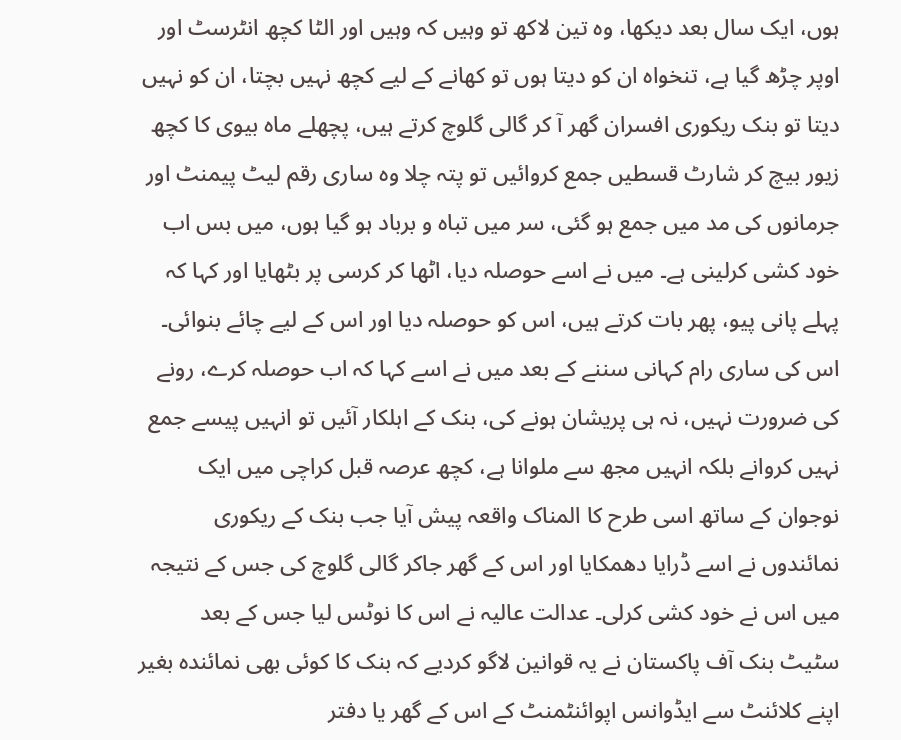ہوں، ایک سال بعد دیکھا، وہ تین لاکھ تو وہیں کہ وہیں اور الٹا کچھ انٹرسٹ اور اوپر چڑھ گیا ہے، تنخواہ ان کو دیتا ہوں تو کھانے کے لیے کچھ نہیں بچتا، ان کو نہیں دیتا تو بنک ریکوری افسران گھر آ کر گالی گلوچ کرتے ہیں، پچھلے ماہ بیوی کا کچھ زیور بیچ کر شارٹ قسطیں جمع کروائیں تو پتہ چلا وہ ساری رقم لیٹ پیمنٹ اور جرمانوں کی مد میں جمع ہو گئی، سر میں تباہ و برباد ہو گیا ہوں، میں بس اب خود کشی کرلینی ہے۔ میں نے اسے حوصلہ دیا، اٹھا کر کرسی پر بٹھایا اور کہا کہ پہلے پانی پیو، پھر بات کرتے ہیں، اس کو حوصلہ دیا اور اس کے لیے چائے بنوائی۔
اس کی ساری رام کہانی سننے کے بعد میں نے اسے کہا کہ اب حوصلہ کرے، رونے کی ضرورت نہیں، نہ ہی پریشان ہونے کی، بنک کے اہلکار آئیں تو انہیں پیسے جمع نہیں کروانے بلکہ انہیں مجھ سے ملوانا ہے، کچھ عرصہ قبل کراچی میں ایک نوجوان کے ساتھ اسی طرح کا المناک واقعہ پیش آیا جب بنک کے ریکوری نمائندوں نے اسے ڈرایا دھمکایا اور اس کے گھر جاکر گالی گلوچ کی جس کے نتیجہ میں اس نے خود کشی کرلی۔ عدالت عالیہ نے اس کا نوٹس لیا جس کے بعد سٹیٹ بنک آف پاکستان نے یہ قوانین لاگو کردیے کہ بنک کا کوئی بھی نمائندہ بغیر اپنے کلائنٹ سے ایڈوانس اپوائنٹمنٹ کے اس کے گھر یا دفتر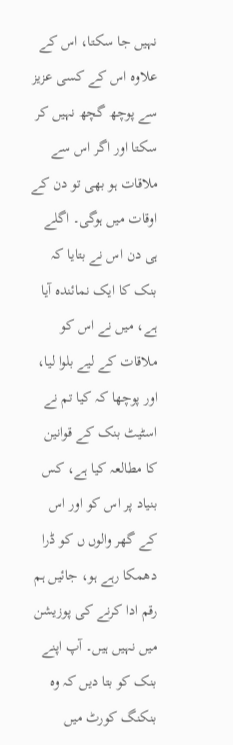نہیں جا سکتا، اس کے علاوہ اس کے کسی عزیز سے پوچھ گچھ نہیں کر سکتا اور اگر اس سے ملاقات ہو بھی تو دن کے اوقات میں ہوگی۔ اگلے ہی دن اس نے بتایا کہ بنک کا ایک نمائندہ آیا ہے، میں نے اس کو ملاقات کے لیے بلوا لیا، اور پوچھا کہ کیا تم نے اسٹیٹ بنک کے قوانین کا مطالعہ کیا ہے، کس بنیاد پر اس کو اور اس کے گھر والوں ں کو ڈرا دھمکا رہے ہو، جائیں ہم رقم ادا کرنے کی پوزیشن میں نہیں ہیں۔ آپ اپنے بنک کو بتا دیں کہ وہ بنکنگ کورٹ میں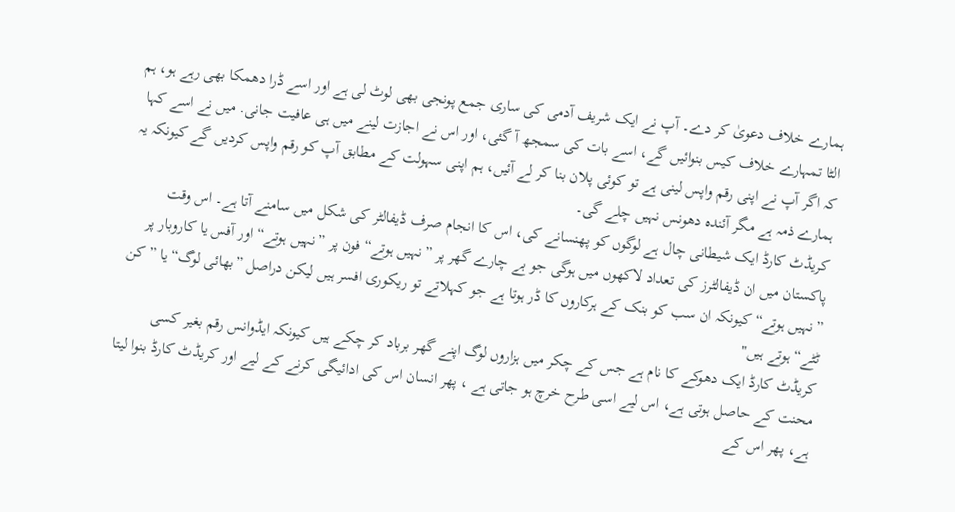ہمارے خلاف دعویٰ کر دے۔ آپ نے ایک شریف آدمی کی ساری جمع پونجی بھی لوٹ لی ہے اور اسے ڈرا دھمکا بھی رہے ہو، ہم الٹا تمہارے خلاف کیس بنوائیں گے، اسے بات کی سمجھ آ گئی، اور اس نے اجازت لینے میں ہی عافیت جانی. میں نے اسے کہا کہ اگر آپ نے اپنی رقم واپس لینی ہے تو کوئی پلان بنا کر لے آئیں، ہم اپنی سہولت کے مطابق آپ کو رقم واپس کردیں گے کیونکہ یہ ہمارے ذمہ ہے مگر آئندہ دھونس نہیں چلے گی۔
کریڈٹ کارڈ ایک شیطانی چال ہے لوگوں کو پھنسانے کی، اس کا انجام صرف ڈیفالٹر کی شکل میں سامنے آتا ہے۔ اس وقت پاکستان میں ان ڈیفالٹرز کی تعداد لاکھوں میں ہوگی جو بے چارے گھر پر ”نہیں ہوتے“ فون پر ”نہیں ہوتے“ اور آفس یا کاروبار پر ”نہیں ہوتے“ کیونکہ ان سب کو بنک کے ہرکاروں کا ڈر ہوتا ہے جو کہلاتے تو ریکوری افسر ہیں لیکن دراصل ”بھائی لوگ“ یا ”کن ٹٹے“ ہوتے ہیں"
کریڈٹ کارڈ ایک دھوکے کا نام ہے جس کے چکر میں ہزاروں لوگ اپنے گھر برباد کر چکے ہیں کیونکہ ایڈوانس رقم بغیر کسی محنت کے حاصل ہوتی ہے، اس لیے اسی طرح خرچ ہو جاتی ہے ، پھر انسان اس کی ادائیگی کرنے کے لیے اور کریڈٹ کارڈ بنوا لیتا ہے، پھر اس کے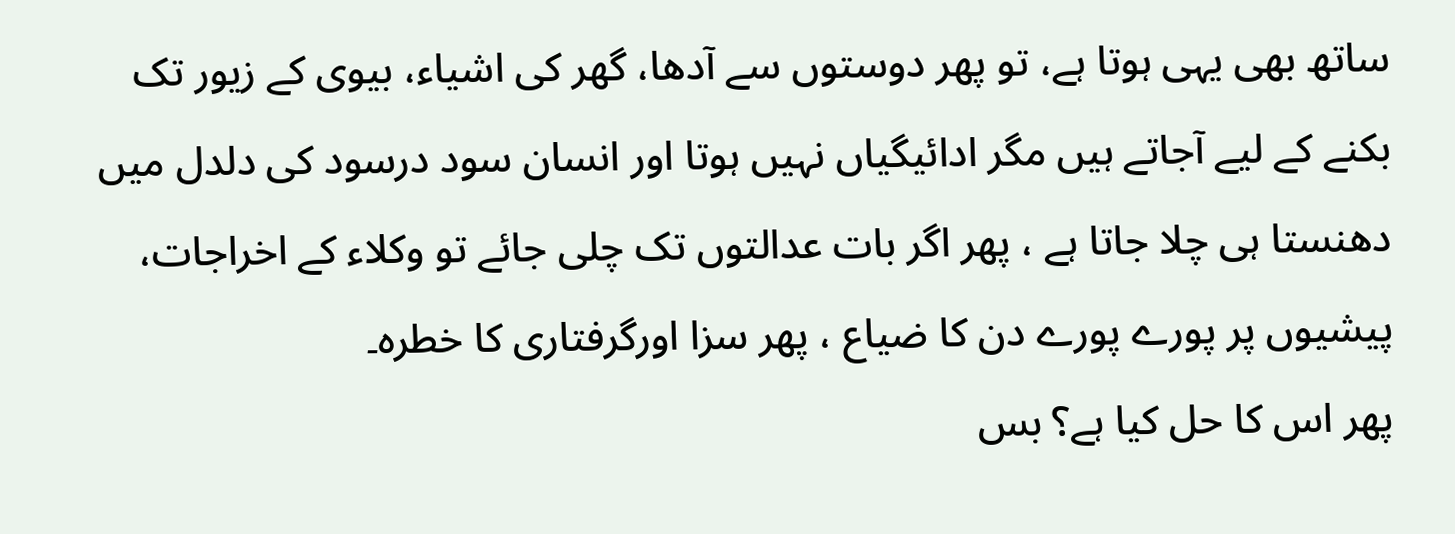ساتھ بھی یہی ہوتا ہے، تو پھر دوستوں سے آدھا، گھر کی اشیاء، بیوی کے زیور تک بکنے کے لیے آجاتے ہیں مگر ادائیگیاں نہیں ہوتا اور انسان سود درسود کی دلدل میں دھنستا ہی چلا جاتا ہے ، پھر اگر بات عدالتوں تک چلی جائے تو وکلاء کے اخراجات، پیشیوں پر پورے پورے دن کا ضیاع ، پھر سزا اورگرفتاری کا خطرہ۔
پھر اس کا حل کیا ہے؟ بس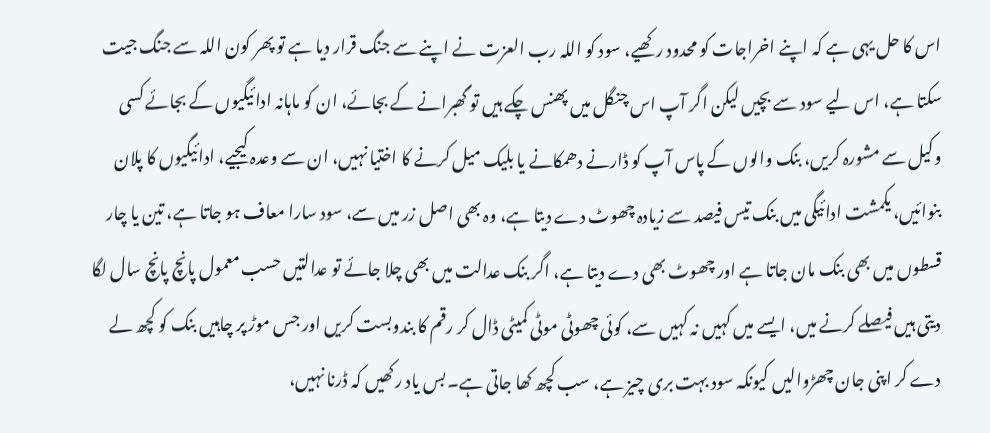اس کا حل یہی ہے کہ اپنے اخراجات کو محدود رکھیے، سود کو اللہ رب العزت نے اپنے سے جنگ قرار دیا ہے تو پھر کون اللہ سے جنگ جیت سکتا ہے، اس لیے سود سے بچیں لیکن اگر آپ اس چنگل میں پھنس چکے ہیں تو گھبرانے کے بجائے، ان کو ماہانہ ادائیگیوں کے بجائے کسی وکیل سے مشورہ کریں، بنک والوں کے پاس آپ کو ڈارنے دھمکانے یا بلیک میل کرنے کا اختیا نہیں، ان سے وعدہ کیجیے، ادائیگیوں کا پلان بنوائیں، یکمشت ادائیگی میں بنک تیس فیصد سے زیادہ چھوٹ دے دیتا ہے، وہ بھی اصل زر میں سے، سود سارا معاف ہو جاتا ہے، تین یا چار قسطوں میں بھی بنک مان جاتا ہے اور چھوٹ بھی دے دیتا ہے، اگر بنک عدالت میں بھی چلا جائے تو عدالتیں حسب معمول پانچ پانچ سال لگا دیتی ہیں فیصلے کرنے میں، ایسے میں کہیں نہ کہیں سے، کوئی چھوٹی موٹی کمیٹی ڈال کر رقم کا بندوبست کریں اور جس موڑ پر چاہیں بنک کو کچھ لے دے کر اپنی جان چھڑوالیں کیونکہ سود بہت بری چیز ہے، سب کچھ کھا جاتی ہے۔ بس یاد رکھیں کہ ڈرنا نہیں،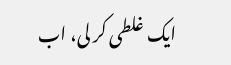ایک غلطی کر لی، اب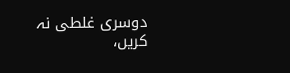دوسری غلطی نہ کریں،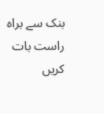بنک سے براہ راست بات کریں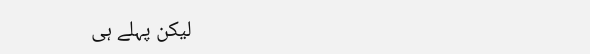لیکن پہلے ہی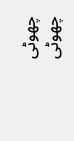چھوٹی چھوٹی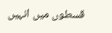قسطوں میں انہیں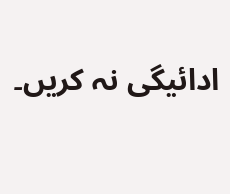ادائیگی نہ کریں۔